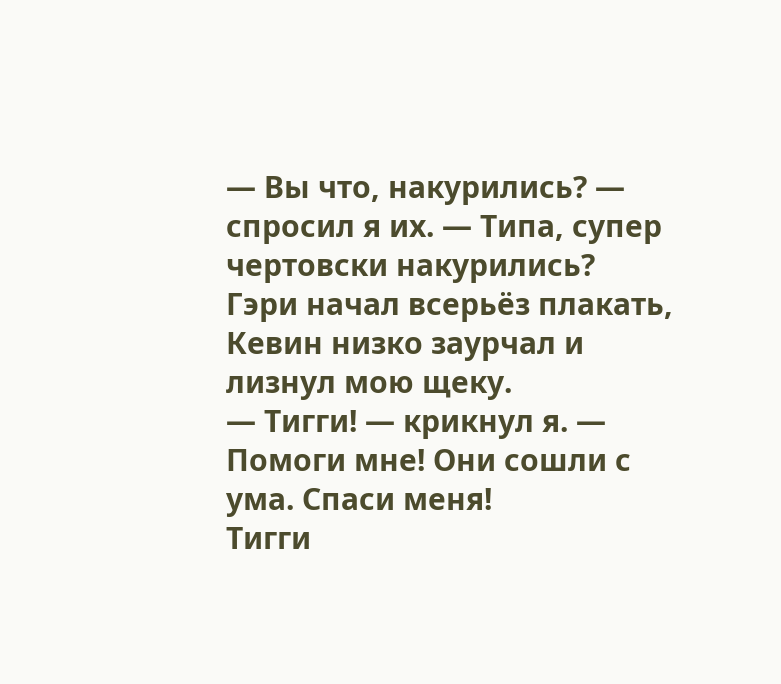— Вы что, накурились? — спросил я их. — Типа, супер чертовски накурились?
Гэри начал всерьёз плакать, Кевин низко заурчал и лизнул мою щеку.
— Тигги! — крикнул я. — Помоги мне! Они сошли с ума. Спаси меня!
Тигги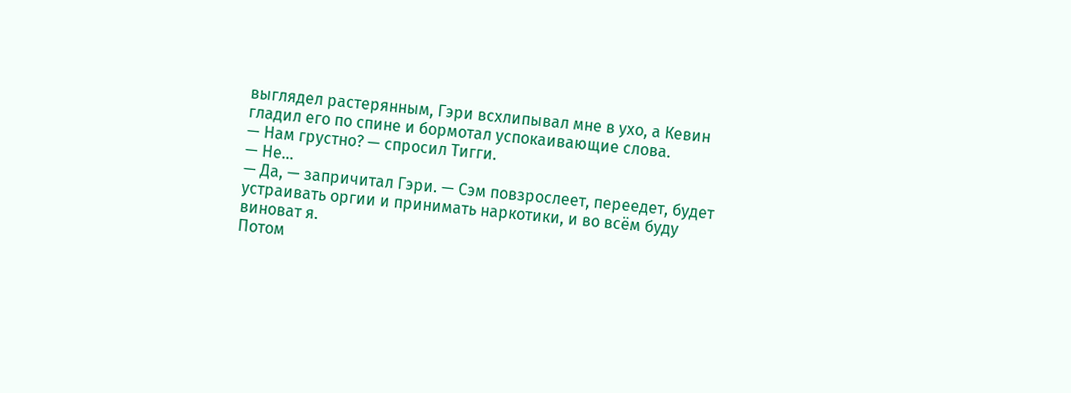выглядел растерянным, Гэри всхлипывал мне в ухо, а Кевин гладил его по спине и бормотал успокаивающие слова.
— Нам грустно? — спросил Тигги.
— Не…
— Да, — запричитал Гэри. — Сэм повзрослеет, переедет, будет устраивать оргии и принимать наркотики, и во всём буду виноват я.
Потом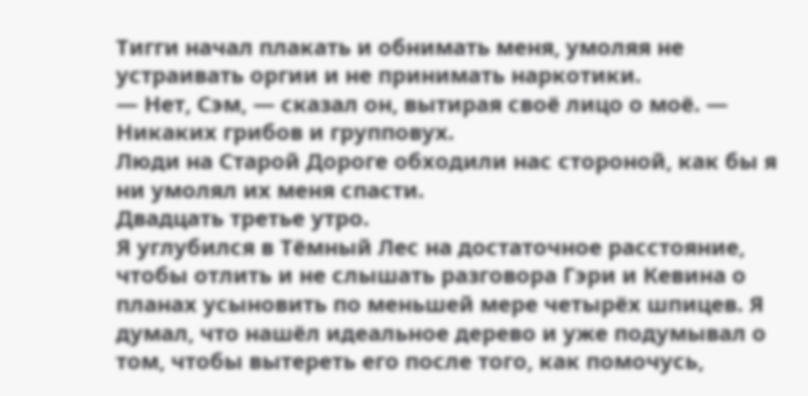Тигги начал плакать и обнимать меня, умоляя не устраивать оргии и не принимать наркотики.
— Нет, Сэм, — сказал он, вытирая своё лицо о моё. — Никаких грибов и групповух.
Люди на Старой Дороге обходили нас стороной, как бы я ни умолял их меня спасти.
Двадцать третье утро.
Я углубился в Тёмный Лес на достаточное расстояние, чтобы отлить и не слышать разговора Гэри и Кевина о планах усыновить по меньшей мере четырёх шпицев. Я думал, что нашёл идеальное дерево и уже подумывал о том, чтобы вытереть его после того, как помочусь,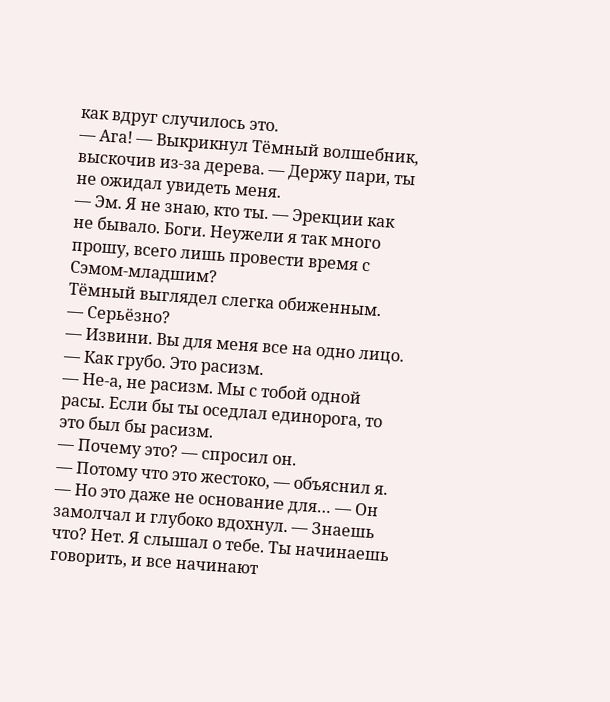как вдруг случилось это.
— Ага! — Выкрикнул Тёмный волшебник, выскочив из-за дерева. — Держу пари, ты не ожидал увидеть меня.
— Эм. Я не знаю, кто ты. — Эрекции как не бывало. Боги. Неужели я так много прошу, всего лишь провести время с Сэмом-младшим?
Тёмный выглядел слегка обиженным.
— Серьёзно?
— Извини. Вы для меня все на одно лицо.
— Как грубо. Это расизм.
— Не-а, не расизм. Мы с тобой одной расы. Если бы ты оседлал единорога, то это был бы расизм.
— Почему это? — спросил он.
— Потому что это жестоко, — объяснил я.
— Но это даже не основание для… — Он замолчал и глубоко вдохнул. — Знаешь что? Нет. Я слышал о тебе. Ты начинаешь говорить, и все начинают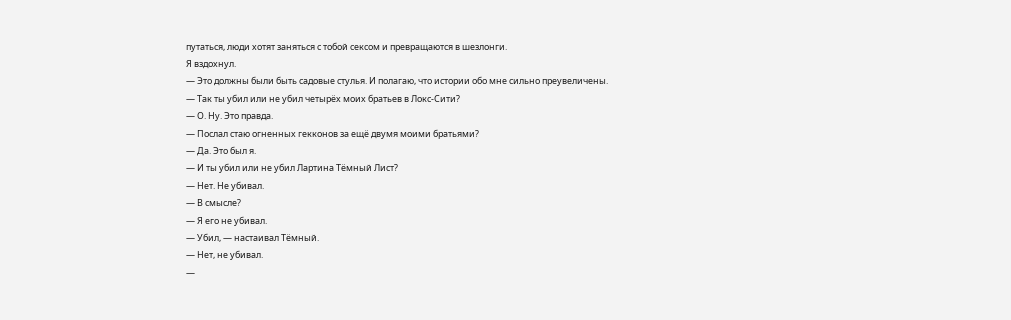путаться, люди хотят заняться с тобой сексом и превращаются в шезлонги.
Я вздохнул.
— Это должны были быть садовые стулья. И полагаю, что истории обо мне сильно преувеличены.
— Так ты убил или не убил четырёх моих братьев в Локс-Сити?
— О. Ну. Это правда.
— Послал стаю огненных гекконов за ещё двумя моими братьями?
— Да. Это был я.
— И ты убил или не убил Лартина Тёмный Лист?
— Нет. Не убивал.
— В смысле?
— Я его не убивал.
— Убил, — настаивал Тёмный.
— Нет, не убивал.
—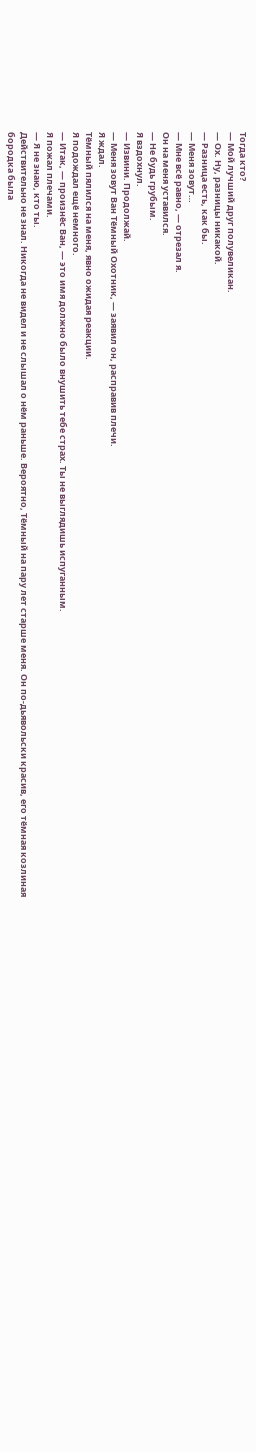Тогда кто?
— Мой лучший друг полувеликан.
— Ох. Ну, разницы никакой.
— Разница есть, как бы.
— Меня зовут…
— Мне всё равно, — отрезал я.
Он на меня уставился.
— Не будь грубым.
Я вздохнул.
— Извини. Продолжай.
— Меня зовут Ван Тёмный Охотник, — заявил он, расправив плечи.
Я ждал.
Тёмный пялился на меня, явно ожидая реакции.
Я подождал ещё немного.
— Итак, — произнёс Ван, — это имя должно было внушить тебе страх. Ты не выглядишь испуганным.
Я пожал плечами.
— Я не знаю, кто ты.
Действительно не знал. Никогда не видел и не слышал о нём раньше. Вероятно, Тёмный на пару лет старше меня. Он по-дьявольски красив, его тёмная козлиная бородка была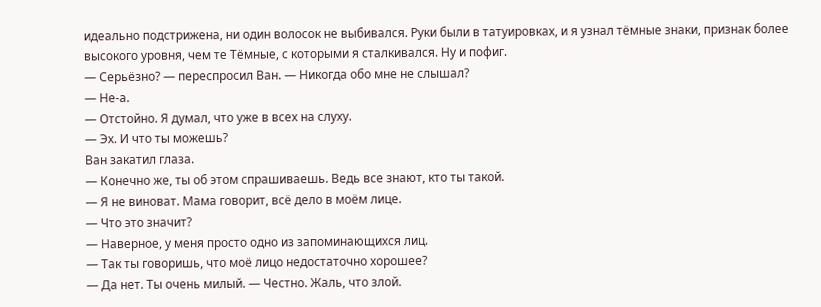идеально подстрижена, ни один волосок не выбивался. Руки были в татуировках, и я узнал тёмные знаки, признак более высокого уровня, чем те Тёмные, с которыми я сталкивался. Ну и пофиг.
— Серьёзно? — переспросил Ван. — Никогда обо мне не слышал?
— Не-а.
— Отстойно. Я думал, что уже в всех на слуху.
— Эх. И что ты можешь?
Ван закатил глаза.
— Конечно же, ты об этом спрашиваешь. Ведь все знают, кто ты такой.
— Я не виноват. Мама говорит, всё дело в моём лице.
— Что это значит?
— Наверное, у меня просто одно из запоминающихся лиц.
— Так ты говоришь, что моё лицо недостаточно хорошее?
— Да нет. Ты очень милый. — Честно. Жаль, что злой.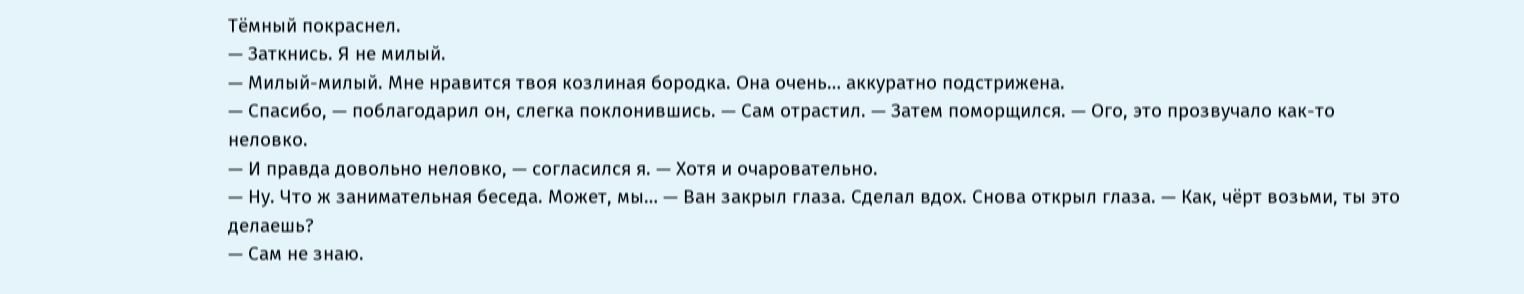Тёмный покраснел.
— Заткнись. Я не милый.
— Милый-милый. Мне нравится твоя козлиная бородка. Она очень… аккуратно подстрижена.
— Спасибо, — поблагодарил он, слегка поклонившись. — Сам отрастил. — Затем поморщился. — Ого, это прозвучало как-то неловко.
— И правда довольно неловко, — согласился я. — Хотя и очаровательно.
— Ну. Что ж занимательная беседа. Может, мы… — Ван закрыл глаза. Сделал вдох. Снова открыл глаза. — Как, чёрт возьми, ты это делаешь?
— Сам не знаю.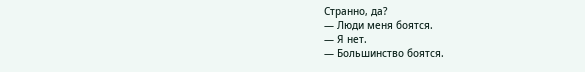Странно, да?
— Люди меня боятся.
— Я нет.
— Большинство боятся.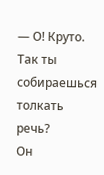— О! Круто. Так ты собираешься толкать речь?
Он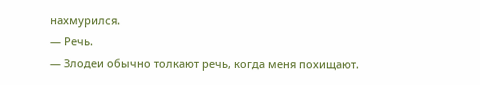нахмурился.
— Речь.
— Злодеи обычно толкают речь, когда меня похищают.